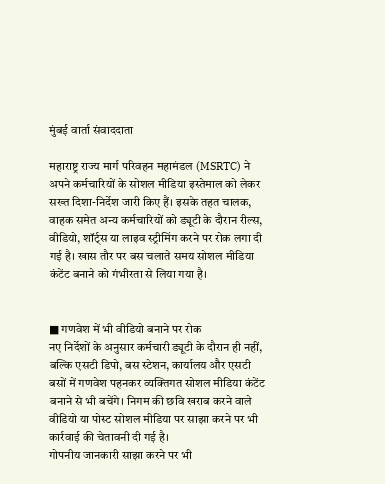मुंबई वार्ता संवाददाता

महाराष्ट्र राज्य मार्ग परिवहन महामंडल (MSRTC) ने अपने कर्मचारियों के सोशल मीडिया इस्तेमाल को लेकर सख्त दिशा-निर्देश जारी किए हैं। इसके तहत चालक, वाहक समेत अन्य कर्मचारियों को ड्यूटी के दौरान रील्स, वीडियो, शॉर्ट्स या लाइव स्ट्रीमिंग करने पर रोक लगा दी गई है। खास तौर पर बस चलाते समय सोशल मीडिया कंटेंट बनाने को गंभीरता से लिया गया है।


■ गणवेश में भी वीडियो बनाने पर रोक
नए निर्देशों के अनुसार कर्मचारी ड्यूटी के दौरान ही नहीं, बल्कि एसटी डिपो, बस स्टेशन, कार्यालय और एसटी बसों में गणवेश पहनकर व्यक्तिगत सोशल मीडिया कंटेंट बनाने से भी बचेंगे। निगम की छवि खराब करने वाले वीडियो या पोस्ट सोशल मीडिया पर साझा करने पर भी कार्रवाई की चेतावनी दी गई है।
गोपनीय जानकारी साझा करने पर भी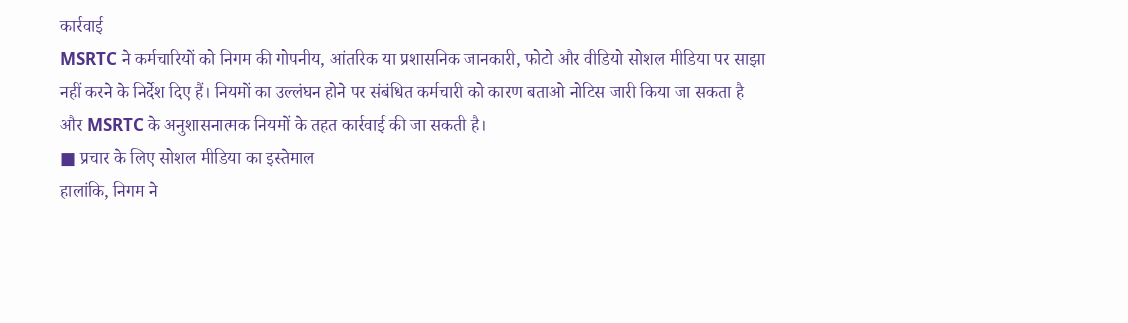कार्रवाई
MSRTC ने कर्मचारियों को निगम की गोपनीय, आंतरिक या प्रशासनिक जानकारी, फोटो और वीडियो सोशल मीडिया पर साझा नहीं करने के निर्देश दिए हैं। नियमों का उल्लंघन होने पर संबंधित कर्मचारी को कारण बताओ नोटिस जारी किया जा सकता है और MSRTC के अनुशासनात्मक नियमों के तहत कार्रवाई की जा सकती है।
■ प्रचार के लिए सोशल मीडिया का इस्तेमाल
हालांकि, निगम ने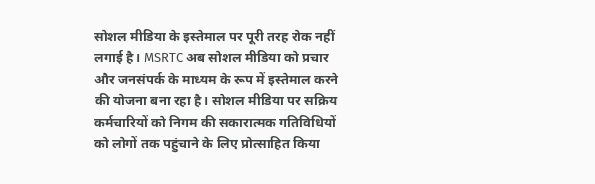सोशल मीडिया के इस्तेमाल पर पूरी तरह रोक नहीं लगाई है। MSRTC अब सोशल मीडिया को प्रचार और जनसंपर्क के माध्यम के रूप में इस्तेमाल करने की योजना बना रहा है। सोशल मीडिया पर सक्रिय कर्मचारियों को निगम की सकारात्मक गतिविधियों को लोगों तक पहुंचाने के लिए प्रोत्साहित किया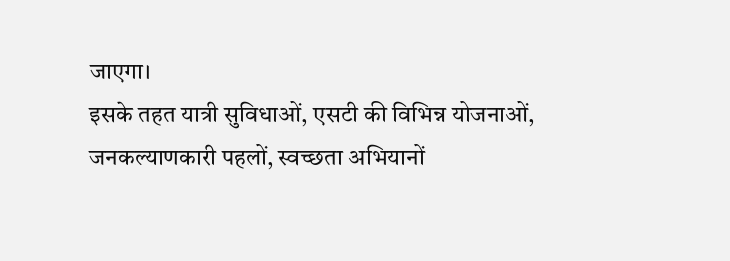जाएगा।
इसके तहत यात्री सुविधाओं, एसटी की विभिन्न योजनाओं, जनकल्याणकारी पहलों, स्वच्छता अभियानों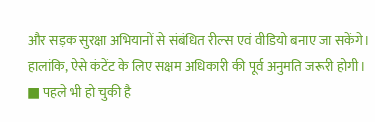और सड़क सुरक्षा अभियानों से संबंधित रील्स एवं वीडियो बनाए जा सकेंगे। हालांकि, ऐसे कंटेंट के लिए सक्षम अधिकारी की पूर्व अनुमति जरूरी होगी।
■ पहले भी हो चुकी है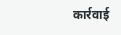कार्रवाई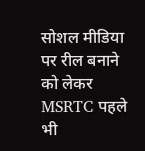सोशल मीडिया पर रील बनाने को लेकर MSRTC पहले भी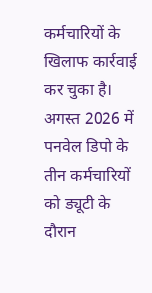कर्मचारियों के खिलाफ कार्रवाई कर चुका है। अगस्त 2026 में पनवेल डिपो के तीन कर्मचारियों को ड्यूटी के दौरान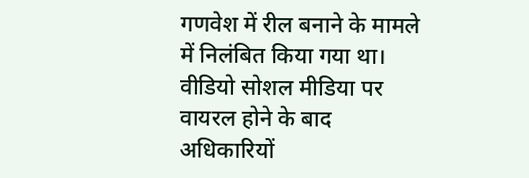गणवेश में रील बनाने के मामले में निलंबित किया गया था। वीडियो सोशल मीडिया पर वायरल होने के बाद अधिकारियों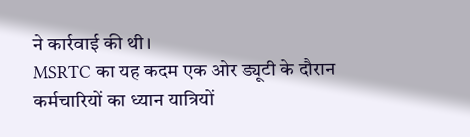ने कार्रवाई की थी।
MSRTC का यह कदम एक ओर ड्यूटी के दौरान कर्मचारियों का ध्यान यात्रियों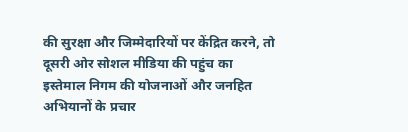की सुरक्षा और जिम्मेदारियों पर केंद्रित करने, तो दूसरी ओर सोशल मीडिया की पहुंच का इस्तेमाल निगम की योजनाओं और जनहित अभियानों के प्रचार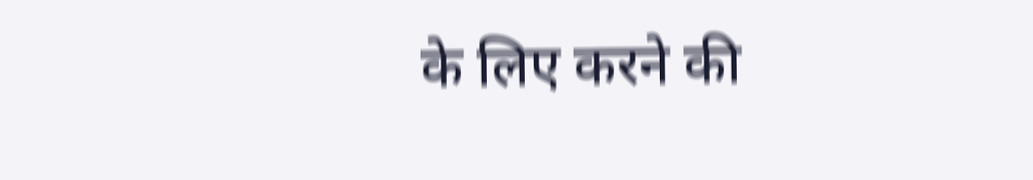के लिए करने की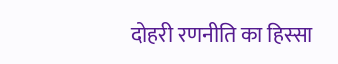दोहरी रणनीति का हिस्सा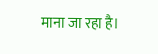माना जा रहा है।